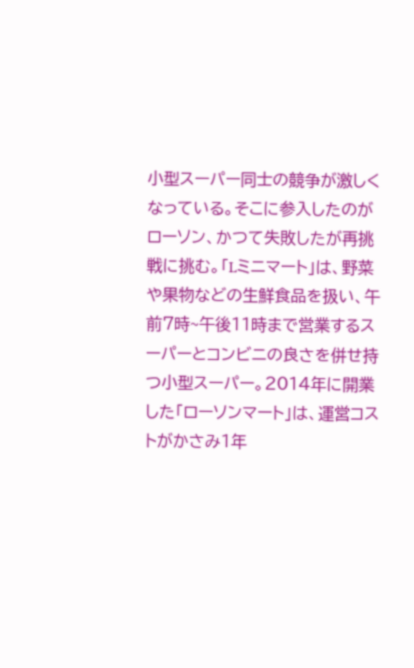小型スーパー同士の競争が激しくなっている。そこに参入したのがローソン、かつて失敗したが再挑戦に挑む。「Lミニマート」は、野菜や果物などの生鮮食品を扱い、午前7時~午後11時まで営業するスーパーとコンビニの良さを併せ持つ小型スーパー。2014年に開業した「ローソンマート」は、運営コストがかさみ1年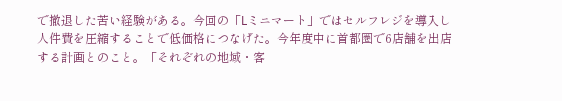で撤退した苦い経験がある。今回の「Lミニマート」ではセルフレジを導入し人件費を圧縮することで低価格につなげた。今年度中に首都圏で6店舗を出店する計画とのこと。「それぞれの地域・客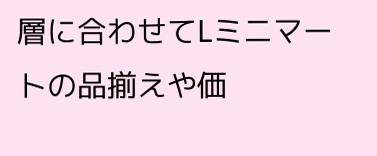層に合わせてLミニマートの品揃えや価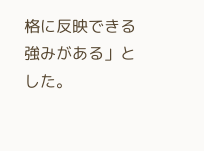格に反映できる強みがある」とした。